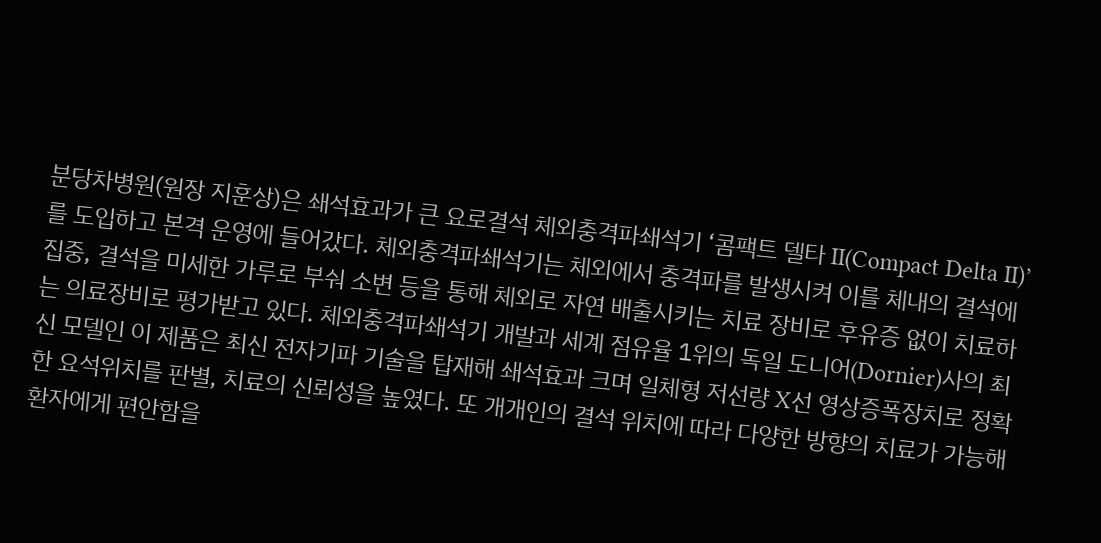분당차병원(원장 지훈상)은 쇄석효과가 큰 요로결석 체외충격파쇄석기 ‘콤팩트 델타 II(Compact Delta II)’를 도입하고 본격 운영에 들어갔다. 체외충격파쇄석기는 체외에서 충격파를 발생시켜 이를 체내의 결석에 집중, 결석을 미세한 가루로 부숴 소변 등을 통해 체외로 자연 배출시키는 치료 장비로 후유증 없이 치료하는 의료장비로 평가받고 있다. 체외충격파쇄석기 개발과 세계 점유율 1위의 독일 도니어(Dornier)사의 최신 모델인 이 제품은 최신 전자기파 기술을 탑재해 쇄석효과 크며 일체형 저선량 X선 영상증폭장치로 정확한 요석위치를 판별, 치료의 신뢰성을 높였다. 또 개개인의 결석 위치에 따라 다양한 방향의 치료가 가능해 환자에게 편안함을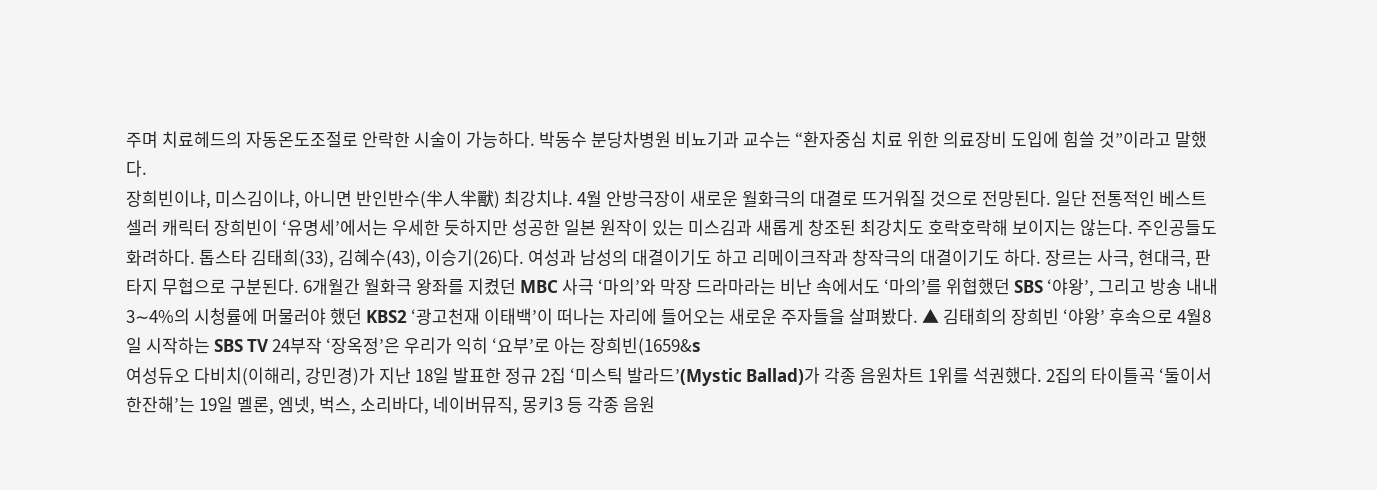주며 치료헤드의 자동온도조절로 안락한 시술이 가능하다. 박동수 분당차병원 비뇨기과 교수는 “환자중심 치료 위한 의료장비 도입에 힘쓸 것”이라고 말했다.
장희빈이냐, 미스김이냐, 아니면 반인반수(半人半獸) 최강치냐. 4월 안방극장이 새로운 월화극의 대결로 뜨거워질 것으로 전망된다. 일단 전통적인 베스트셀러 캐릭터 장희빈이 ‘유명세’에서는 우세한 듯하지만 성공한 일본 원작이 있는 미스김과 새롭게 창조된 최강치도 호락호락해 보이지는 않는다. 주인공들도 화려하다. 톱스타 김태희(33), 김혜수(43), 이승기(26)다. 여성과 남성의 대결이기도 하고 리메이크작과 창작극의 대결이기도 하다. 장르는 사극, 현대극, 판타지 무협으로 구분된다. 6개월간 월화극 왕좌를 지켰던 MBC 사극 ‘마의’와 막장 드라마라는 비난 속에서도 ‘마의’를 위협했던 SBS ‘야왕’, 그리고 방송 내내 3∼4%의 시청률에 머물러야 했던 KBS2 ‘광고천재 이태백’이 떠나는 자리에 들어오는 새로운 주자들을 살펴봤다. ▲ 김태희의 장희빈 ‘야왕’ 후속으로 4월8일 시작하는 SBS TV 24부작 ‘장옥정’은 우리가 익히 ‘요부’로 아는 장희빈(1659&s
여성듀오 다비치(이해리, 강민경)가 지난 18일 발표한 정규 2집 ‘미스틱 발라드’(Mystic Ballad)가 각종 음원차트 1위를 석권했다. 2집의 타이틀곡 ‘둘이서 한잔해’는 19일 멜론, 엠넷, 벅스, 소리바다, 네이버뮤직, 몽키3 등 각종 음원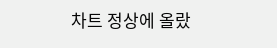차트 정상에 올랐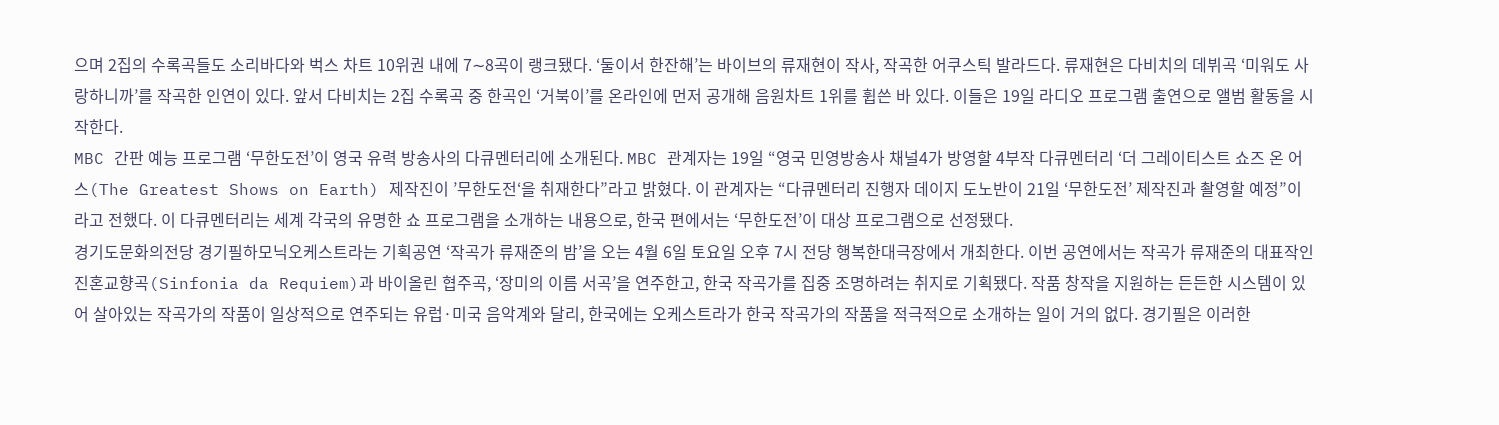으며 2집의 수록곡들도 소리바다와 벅스 차트 10위권 내에 7∼8곡이 랭크됐다. ‘둘이서 한잔해’는 바이브의 류재현이 작사, 작곡한 어쿠스틱 발라드다. 류재현은 다비치의 데뷔곡 ‘미워도 사랑하니까’를 작곡한 인연이 있다. 앞서 다비치는 2집 수록곡 중 한곡인 ‘거북이’를 온라인에 먼저 공개해 음원차트 1위를 휩쓴 바 있다. 이들은 19일 라디오 프로그램 출연으로 앨범 활동을 시작한다.
MBC 간판 예능 프로그램 ‘무한도전’이 영국 유력 방송사의 다큐멘터리에 소개된다. MBC 관계자는 19일 “영국 민영방송사 채널4가 방영할 4부작 다큐멘터리 ‘더 그레이티스트 쇼즈 온 어스(The Greatest Shows on Earth) 제작진이 ’무한도전‘을 취재한다”라고 밝혔다. 이 관계자는 “다큐멘터리 진행자 데이지 도노반이 21일 ‘무한도전’ 제작진과 촬영할 예정”이라고 전했다. 이 다큐멘터리는 세계 각국의 유명한 쇼 프로그램을 소개하는 내용으로, 한국 편에서는 ‘무한도전’이 대상 프로그램으로 선정됐다.
경기도문화의전당 경기필하모닉오케스트라는 기획공연 ‘작곡가 류재준의 밤’을 오는 4월 6일 토요일 오후 7시 전당 행복한대극장에서 개최한다. 이번 공연에서는 작곡가 류재준의 대표작인 진혼교향곡(Sinfonia da Requiem)과 바이올린 협주곡, ‘장미의 이름 서곡’을 연주한고, 한국 작곡가를 집중 조명하려는 취지로 기획됐다. 작품 창작을 지원하는 든든한 시스템이 있어 살아있는 작곡가의 작품이 일상적으로 연주되는 유럽·미국 음악계와 달리, 한국에는 오케스트라가 한국 작곡가의 작품을 적극적으로 소개하는 일이 거의 없다. 경기필은 이러한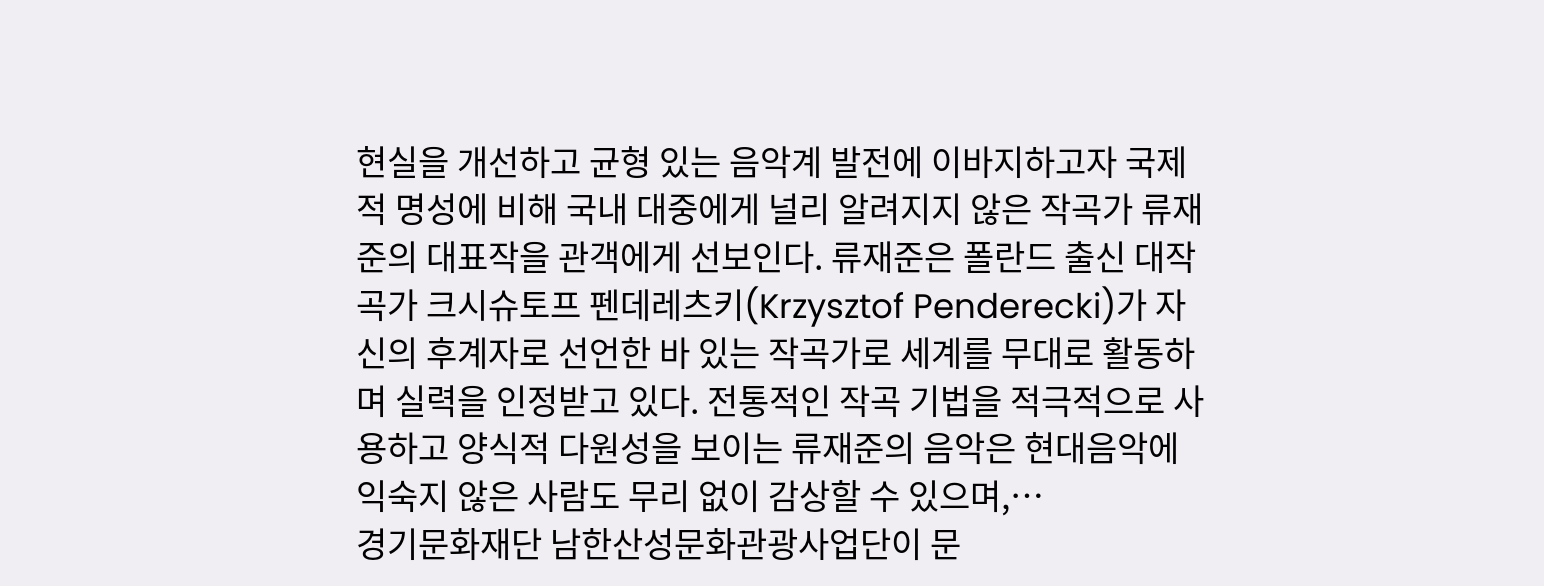현실을 개선하고 균형 있는 음악계 발전에 이바지하고자 국제적 명성에 비해 국내 대중에게 널리 알려지지 않은 작곡가 류재준의 대표작을 관객에게 선보인다. 류재준은 폴란드 출신 대작곡가 크시슈토프 펜데레츠키(Krzysztof Penderecki)가 자신의 후계자로 선언한 바 있는 작곡가로 세계를 무대로 활동하며 실력을 인정받고 있다. 전통적인 작곡 기법을 적극적으로 사용하고 양식적 다원성을 보이는 류재준의 음악은 현대음악에 익숙지 않은 사람도 무리 없이 감상할 수 있으며,…
경기문화재단 남한산성문화관광사업단이 문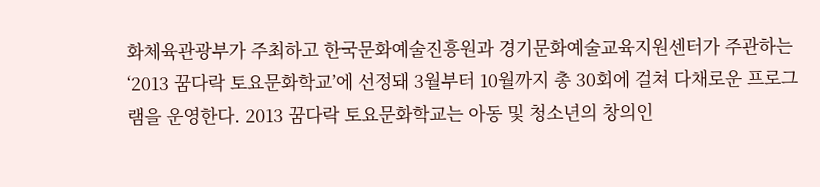화체육관광부가 주최하고 한국문화예술진흥원과 경기문화예술교육지원센터가 주관하는 ‘2013 꿈다락 토요문화학교’에 선정돼 3월부터 10월까지 총 30회에 걸쳐 다채로운 프로그램을 운영한다. 2013 꿈다락 토요문화학교는 아동 및 청소년의 창의인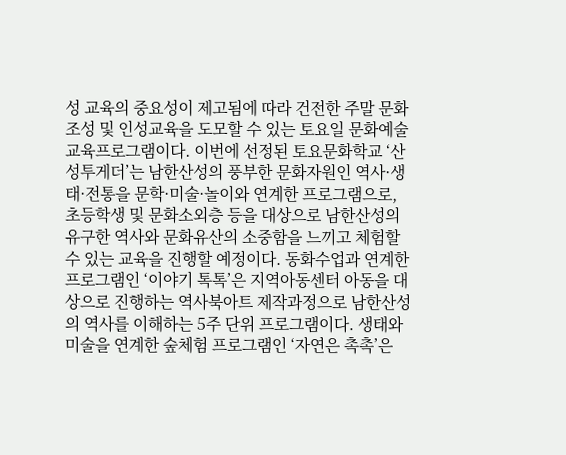성 교육의 중요성이 제고됨에 따라 건전한 주말 문화 조성 및 인성교육을 도모할 수 있는 토요일 문화예술교육프로그램이다. 이번에 선정된 토요문화학교 ‘산성투게더’는 남한산성의 풍부한 문화자원인 역사·생태·전통을 문학·미술·놀이와 연계한 프로그램으로, 초등학생 및 문화소외층 등을 대상으로 남한산성의 유구한 역사와 문화유산의 소중함을 느끼고 체험할 수 있는 교육을 진행할 예정이다. 동화수업과 연계한 프로그램인 ‘이야기 톡톡’은 지역아동센터 아동을 대상으로 진행하는 역사북아트 제작과정으로 남한산성의 역사를 이해하는 5주 단위 프로그램이다. 생태와 미술을 연계한 숲체험 프로그램인 ‘자연은 촉촉’은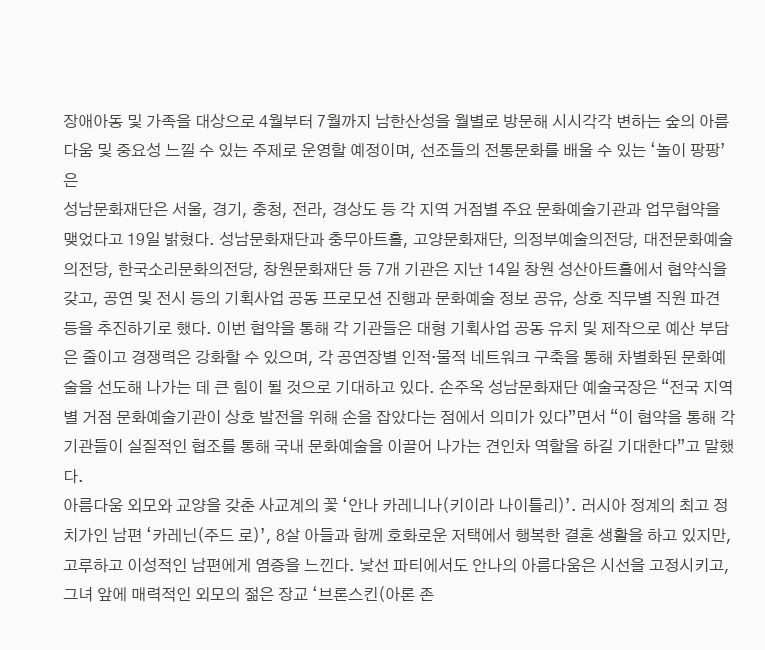장애아동 및 가족을 대상으로 4월부터 7월까지 남한산성을 월별로 방문해 시시각각 변하는 숲의 아름다움 및 중요성 느낄 수 있는 주제로 운영할 예정이며, 선조들의 전통문화를 배울 수 있는 ‘놀이 팡팡’은
성남문화재단은 서울, 경기, 충청, 전라, 경상도 등 각 지역 거점별 주요 문화예술기관과 업무협약을 맺었다고 19일 밝혔다. 성남문화재단과 충무아트홀, 고양문화재단, 의정부예술의전당, 대전문화예술의전당, 한국소리문화의전당, 창원문화재단 등 7개 기관은 지난 14일 창원 성산아트홀에서 협약식을 갖고, 공연 및 전시 등의 기획사업 공동 프로모션 진행과 문화예술 정보 공유, 상호 직무별 직원 파견 등을 추진하기로 했다. 이번 협약을 통해 각 기관들은 대형 기획사업 공동 유치 및 제작으로 예산 부담은 줄이고 경쟁력은 강화할 수 있으며, 각 공연장별 인적·물적 네트워크 구축을 통해 차별화된 문화예술을 선도해 나가는 데 큰 힘이 될 것으로 기대하고 있다. 손주옥 성남문화재단 예술국장은 “전국 지역별 거점 문화예술기관이 상호 발전을 위해 손을 잡았다는 점에서 의미가 있다”면서 “이 협약을 통해 각 기관들이 실질적인 협조를 통해 국내 문화예술을 이끌어 나가는 견인차 역할을 하길 기대한다”고 말했다.
아름다움 외모와 교양을 갖춘 사교계의 꽃 ‘안나 카레니나(키이라 나이틀리)’. 러시아 정계의 최고 정치가인 남편 ‘카레닌(주드 로)’, 8살 아들과 함께 호화로운 저택에서 행복한 결혼 생활을 하고 있지만, 고루하고 이성적인 남편에게 염증을 느낀다. 낯선 파티에서도 안나의 아름다움은 시선을 고정시키고, 그녀 앞에 매력적인 외모의 젊은 장교 ‘브론스킨(아론 존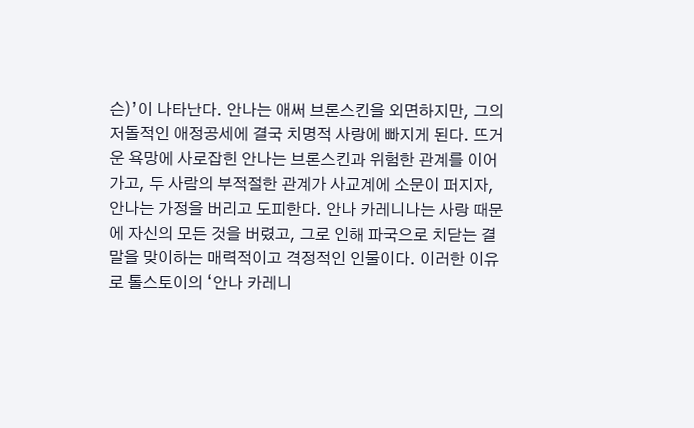슨)’이 나타난다. 안나는 애써 브론스킨을 외면하지만, 그의 저돌적인 애정공세에 결국 치명적 사랑에 빠지게 된다. 뜨거운 욕망에 사로잡힌 안나는 브론스킨과 위험한 관계를 이어가고, 두 사람의 부적절한 관계가 사교계에 소문이 퍼지자, 안나는 가정을 버리고 도피한다. 안나 카레니나는 사랑 때문에 자신의 모든 것을 버렸고, 그로 인해 파국으로 치닫는 결말을 맞이하는 매력적이고 격정적인 인물이다. 이러한 이유로 톨스토이의 ‘안나 카레니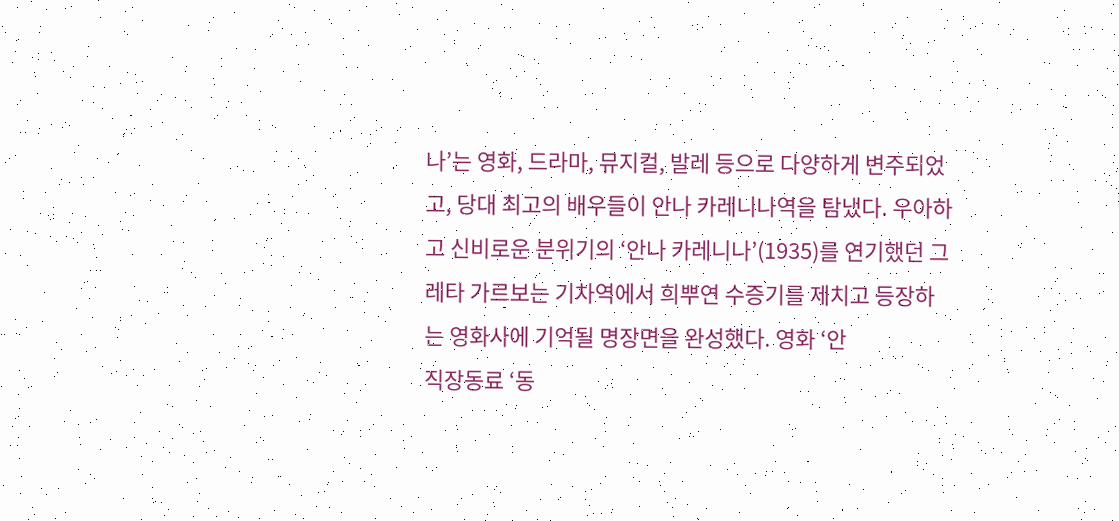나’는 영화, 드라마, 뮤지컬, 발레 등으로 다양하게 변주되었고, 당대 최고의 배우들이 안나 카레니나역을 탐냈다. 우아하고 신비로운 분위기의 ‘안나 카레니나’(1935)를 연기했던 그레타 가르보는 기차역에서 희뿌연 수증기를 제치고 등장하는 영화사에 기억될 명장면을 완성했다. 영화 ‘안
직장동료 ‘동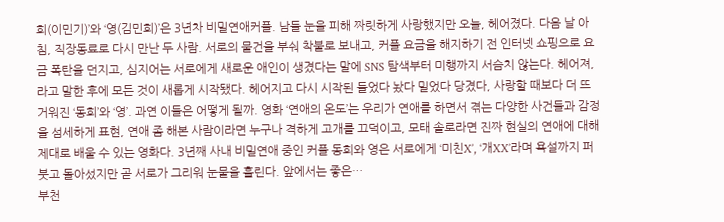희(이민기)’와 ‘영(김민희)’은 3년차 비밀연애커플. 남들 눈을 피해 짜릿하게 사랑했지만 오늘, 헤어졌다. 다음 날 아침, 직장동료로 다시 만난 두 사람. 서로의 물건을 부숴 착불로 보내고, 커플 요금을 해지하기 전 인터넷 쇼핑으로 요금 폭탄을 던지고, 심지어는 서로에게 새로운 애인이 생겼다는 말에 SNS 탐색부터 미행까지 서슴치 않는다. 헤어져, 라고 말한 후에 모든 것이 새롭게 시작됐다. 헤어지고 다시 시작된 들었다 놨다 밀었다 당겼다, 사랑할 때보다 더 뜨거워진 ‘동희’와 ‘영’. 과연 이들은 어떻게 될까. 영화 ‘연애의 온도’는 우리가 연애를 하면서 겪는 다양한 사건들과 감정을 섬세하게 표현, 연애 좀 해본 사람이라면 누구나 격하게 고개를 끄덕이고, 모태 솔로라면 진짜 현실의 연애에 대해 제대로 배울 수 있는 영화다. 3년째 사내 비밀연애 중인 커플 동희와 영은 서로에게 ‘미친X’, ‘개XX’라며 욕설까지 퍼붓고 돌아섰지만 곧 서로가 그리워 눈물을 흘린다. 앞에서는 좋은…
부천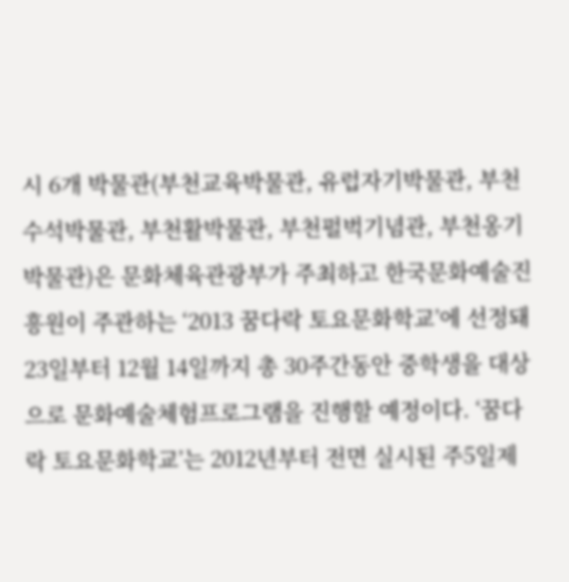시 6개 박물관(부천교육박물관, 유럽자기박물관, 부천수석박물관, 부천활박물관, 부천펄벅기념관, 부천옹기박물관)은 문화체육관광부가 주최하고 한국문화예술진흥원이 주관하는 ‘2013 꿈다락 토요문화학교’에 선정돼 23일부터 12월 14일까지 총 30주간동안 중학생을 대상으로 문화예술체험프로그램을 진행할 예정이다. ‘꿈다락 토요문화학교’는 2012년부터 전면 실시된 주5일제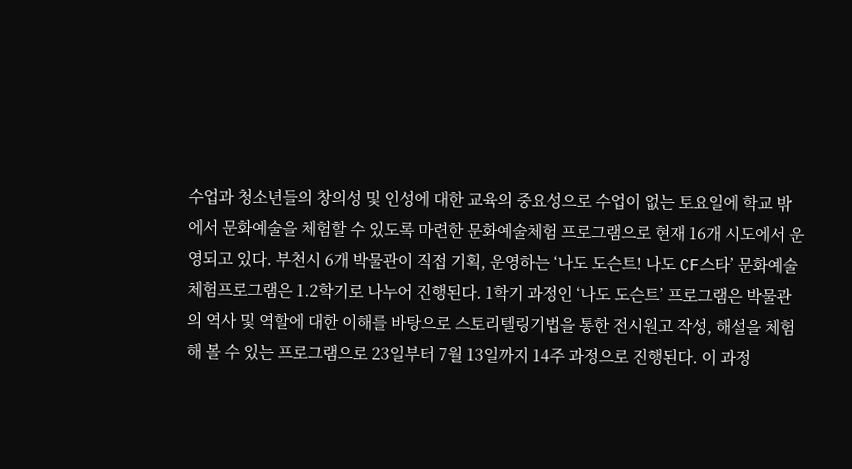수업과 청소년들의 창의성 및 인성에 대한 교육의 중요성으로 수업이 없는 토요일에 학교 밖에서 문화예술을 체험할 수 있도록 마련한 문화예술체험 프로그램으로 현재 16개 시도에서 운영되고 있다. 부천시 6개 박물관이 직접 기획, 운영하는 ‘나도 도슨트! 나도 CF스타’ 문화예술체험프로그램은 1.2학기로 나누어 진행된다. 1학기 과정인 ‘나도 도슨트’ 프로그램은 박물관의 역사 및 역할에 대한 이해를 바탕으로 스토리텔링기법을 통한 전시원고 작성, 해설을 체험해 볼 수 있는 프로그램으로 23일부터 7월 13일까지 14주 과정으로 진행된다. 이 과정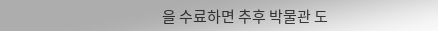을 수료하면 추후 박물관 도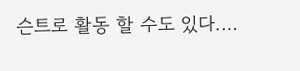슨트로 활동 할 수도 있다.…